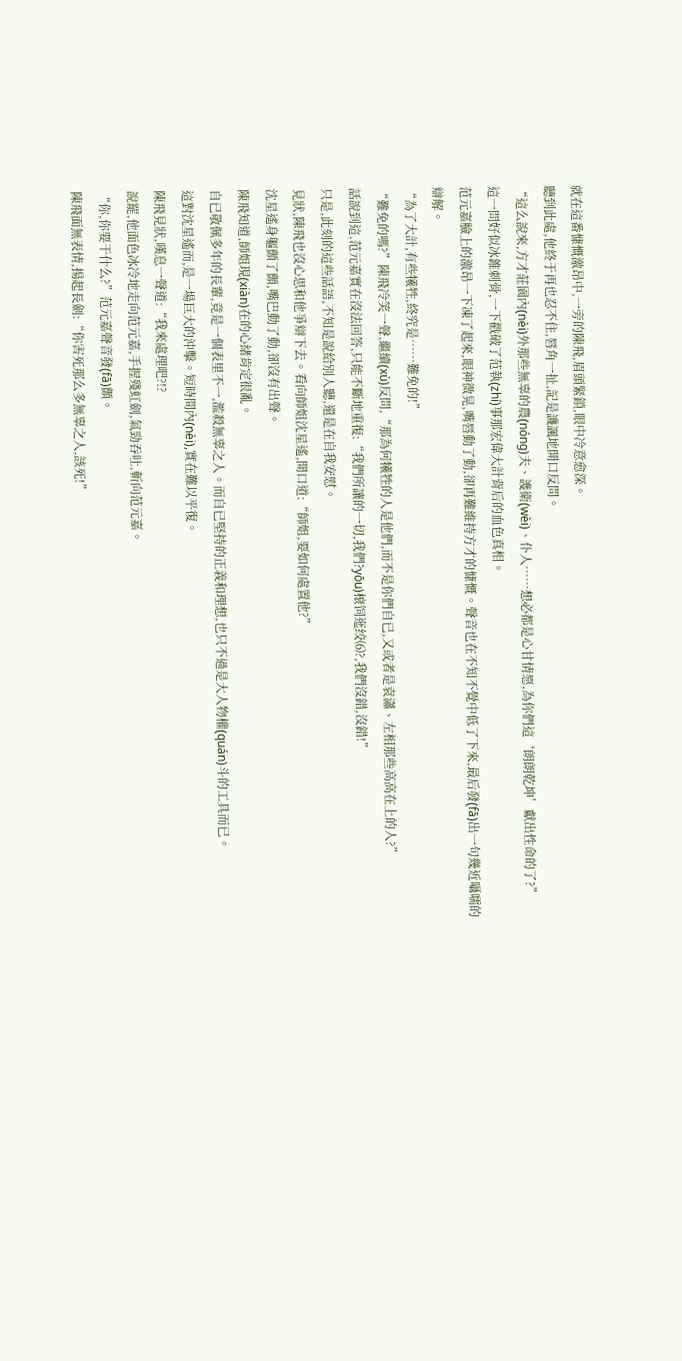就在這番慷慨激昂中,一旁的陳飛,眉頭緊鎖,眼中冷意愈深。
聽到此處,他終于再也忍不住,唇角一扯,記是譏諷地開口反問。
“這么說來,方才莊園內(nèi)外那些無辜的農(nóng)夫、護衛(wèi)、仆人……想必都是心甘情愿,為你們這‘朗朗乾坤’獻出性命的了?”
這一問好似冰錐刺骨,一下戳破了范執(zhí)事那宏偉大計背后的血色真相。
范元嘉臉上的激昂一下凍了起來,眼神微晃,嘴唇動了動,卻再難維持方才的慷慨。聲音也在不知不覺中低了下來,最后發(fā)出一句幾近囁嚅的辯解。
“為了大計,有些犧牲,終究是……難免的!”
“難免的嗎?”陳飛冷笑一聲,繼續(xù)反問,“那為何犧牲的人是他們,而不是你們自已,又或者是袁瀟、左相那些高高在上的人?”
話說到這,范元嘉實在沒法回答,只能不斷地重復:“我們所讓的一切,我們?yōu)榱饲迤绞⑹?,我們沒錯,沒錯!”
只是,此刻的這些話語,不知是說給別人聽,還是在自我安慰。
見狀,陳飛也沒心思和他爭辯下去。看向師姐沈星遙,開口道:“師姐,要如何處置他?”
沈星遙身軀顫了顫,嘴巴動了動,卻沒有出聲。
陳飛知道,師姐現(xiàn)在的心緒肯定很亂。
自已敬佩多年的長輩,竟是一個表里不一,濫殺無辜之人。而自已堅持的正義和理想,也只不過是大人物權(quán)斗的工具而已。
這對沈星遙而,是一場巨大的沖擊。短時間內(nèi),實在難以平復。
陳飛見狀,嘆息一聲道:“我來處理吧?!?
說罷,他面色冰冷地走向范元嘉,手握殘虹劍,氣勁吞吐,斬向范元嘉。
“你,你要干什么?”范元嘉聲音發(fā)顫。
陳飛面無表情,揚起長劍:“你害死那么多無辜之人,該死!”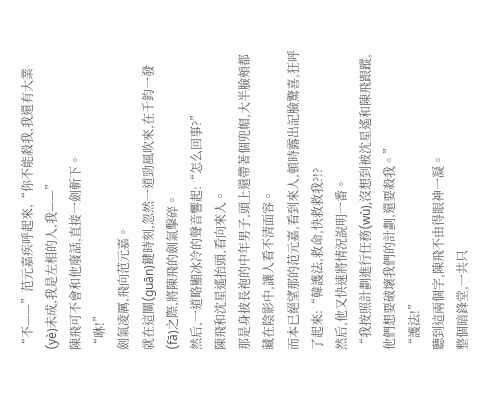“不——”范元嘉疾呼起來,“你不能殺我,我還有大業(yè)未成,我是左相的人,我——”
陳飛可不會和他廢話,直接一劍斬下。
“咻!”
劍氣凌厲,飛向范元嘉。
就在這關(guān)鍵時刻,忽然一道勁風吹來,在千鈞一發(fā)之際,將陳飛的劍氣擊碎。
然后,一道略顯冰冷的聲音響起:“怎么回事?”
陳飛和沈星遙抬頭,看向來人。
那是身披長袍的中年男子,頭上還帶著個兜帽,大半臉頰都藏在陰影中,讓人看不清面容。
而本已絕望那的范元嘉,看到來人,頓時露出記臉驚喜,狂呼了起來:“韓護法,救命,快救救我?!?
然后,他又快速將情況說明一番。
“我按照計劃進行任務(wù),沒想到被沈星遙和陳飛跟蹤,他們想要破壞我們的計劃,還要殺我。”
“護法!”
聽到這兩個字,陳飛不由得眼神一凝。
整個暗鋒堂,一共只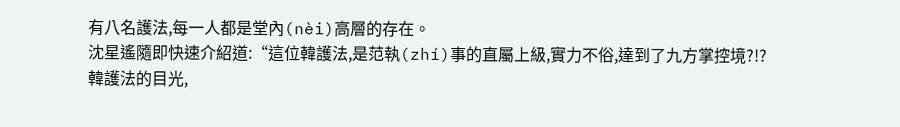有八名護法,每一人都是堂內(nèi)高層的存在。
沈星遙隨即快速介紹道:“這位韓護法,是范執(zhí)事的直屬上級,實力不俗,達到了九方掌控境?!?
韓護法的目光,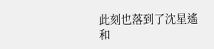此刻也落到了沈星遙和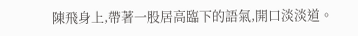陳飛身上,帶著一股居高臨下的語氣,開口淡淡道。